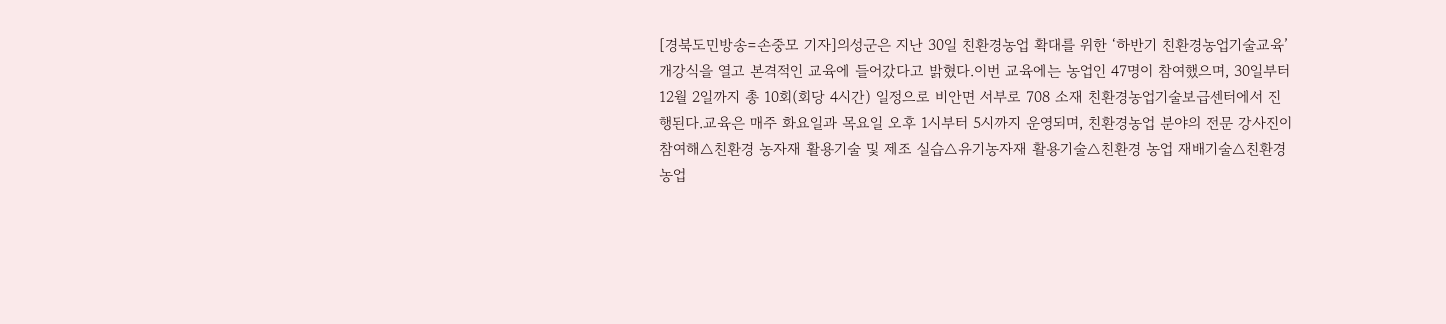[경북도민방송=손중모 기자]의성군은 지난 30일 친환경농업 확대를 위한 ‘하반기 친환경농업기술교육’ 개강식을 열고 본격적인 교육에 들어갔다고 밝혔다.이번 교육에는 농업인 47명이 참여했으며, 30일부터 12월 2일까지 총 10회(회당 4시간) 일정으로 비안면 서부로 708 소재 친환경농업기술보급센터에서 진행된다.교육은 매주 화요일과 목요일 오후 1시부터 5시까지 운영되며, 친환경농업 분야의 전문 강사진이 참여해△친환경 농자재 활용기술 및 제조 실습△유기농자재 활용기술△친환경 농업 재배기술△친환경농업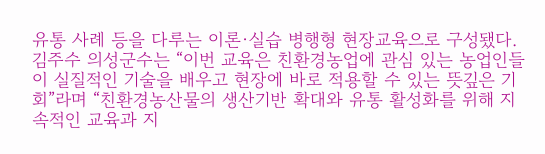유통 사례 등을 다루는 이론·실습 병행형 현장교육으로 구성됐다.김주수 의성군수는 “이번 교육은 친환경농업에 관심 있는 농업인들이 실질적인 기술을 배우고 현장에 바로 적용할 수 있는 뜻깊은 기회”라며 “친환경농산물의 생산기반 확대와 유통 활성화를 위해 지속적인 교육과 지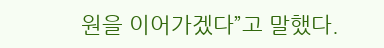원을 이어가겠다”고 말했다.